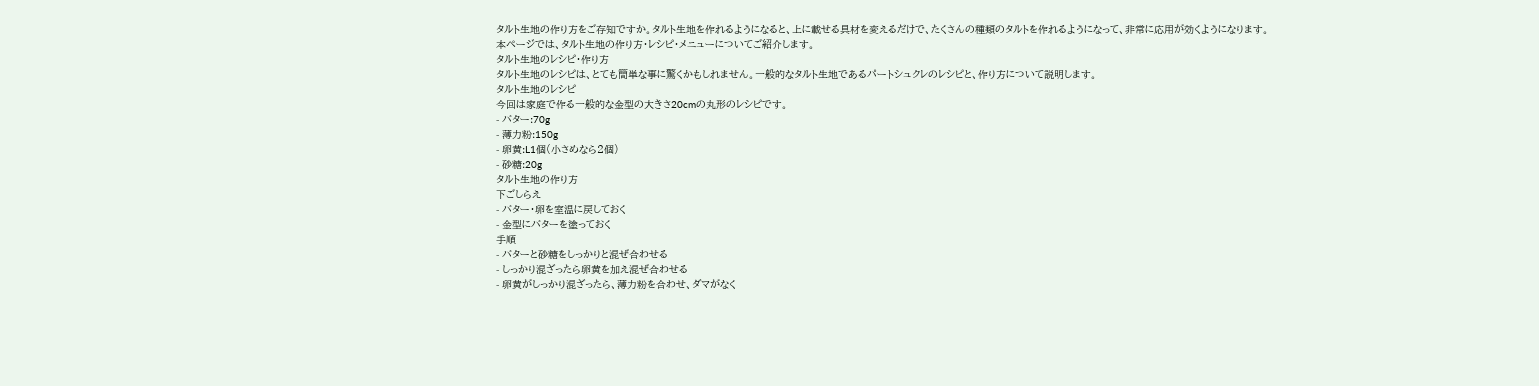タルト生地の作り方をご存知ですか。タルト生地を作れるようになると、上に載せる具材を変えるだけで、たくさんの種類のタルトを作れるようになって、非常に応用が効くようになります。
本ページでは、タルト生地の作り方・レシピ・メニューについてご紹介します。
タルト生地のレシピ・作り方
タルト生地のレシピは、とても簡単な事に驚くかもしれません。一般的なタルト生地であるパートシュクレのレシピと、作り方について説明します。
タルト生地のレシピ
今回は家庭で作る一般的な金型の大きさ20cmの丸形のレシピです。
- バター:70g
- 薄力粉:150g
- 卵黄:L1個(小さめなら2個)
- 砂糖:20g
タルト生地の作り方
下ごしらえ
- バター・卵を室温に戻しておく
- 金型にバターを塗っておく
手順
- バターと砂糖をしっかりと混ぜ合わせる
- しっかり混ざったら卵黄を加え混ぜ合わせる
- 卵黄がしっかり混ざったら、薄力粉を合わせ、ダマがなく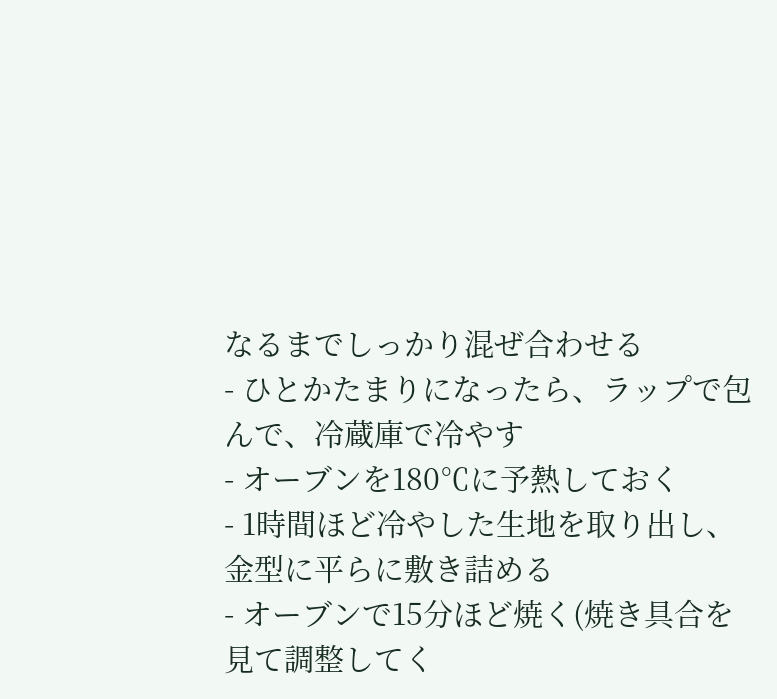なるまでしっかり混ぜ合わせる
- ひとかたまりになったら、ラップで包んで、冷蔵庫で冷やす
- オーブンを180℃に予熱しておく
- 1時間ほど冷やした生地を取り出し、金型に平らに敷き詰める
- オーブンで15分ほど焼く(焼き具合を見て調整してく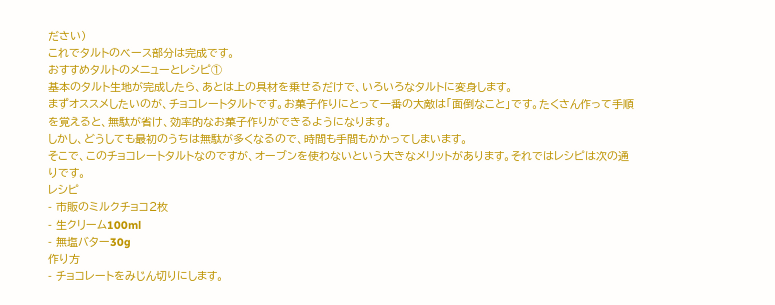ださい)
これでタルトのベース部分は完成です。
おすすめタルトのメニューとレシピ①
基本のタルト生地が完成したら、あとは上の具材を乗せるだけで、いろいろなタルトに変身します。
まずオススメしたいのが、チョコレートタルトです。お菓子作りにとって一番の大敵は「面倒なこと」です。たくさん作って手順を覚えると、無駄が省け、効率的なお菓子作りができるようになります。
しかし、どうしても最初のうちは無駄が多くなるので、時間も手間もかかってしまいます。
そこで、このチョコレートタルトなのですが、オーブンを使わないという大きなメリットがあります。それではレシピは次の通りです。
レシピ
- 市販のミルクチョコ2枚
- 生クリーム100ml
- 無塩バター30g
作り方
- チョコレートをみじん切りにします。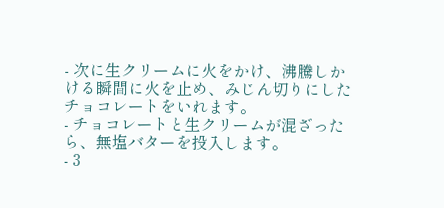- 次に生クリームに火をかけ、沸騰しかける瞬間に火を止め、みじん切りにしたチョコレートをいれます。
- チョコレートと生クリームが混ざったら、無塩バターを投入します。
- 3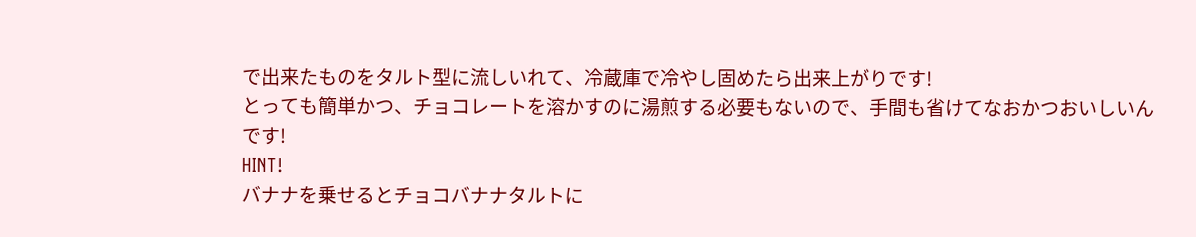で出来たものをタルト型に流しいれて、冷蔵庫で冷やし固めたら出来上がりです!
とっても簡単かつ、チョコレートを溶かすのに湯煎する必要もないので、手間も省けてなおかつおいしいんです!
HINT!
バナナを乗せるとチョコバナナタルトに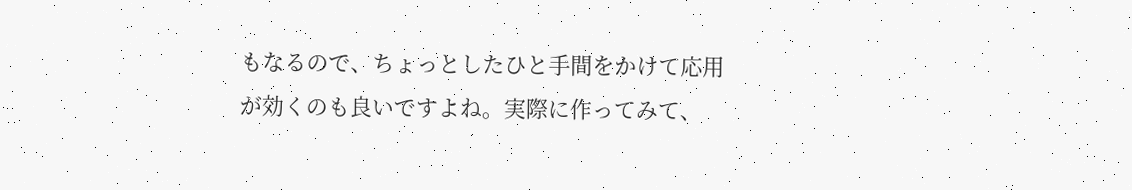もなるので、ちょっとしたひと手間をかけて応用が効くのも良いですよね。実際に作ってみて、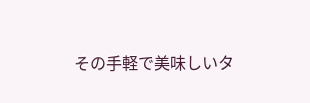その手軽で美味しいタ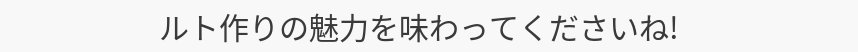ルト作りの魅力を味わってくださいね!